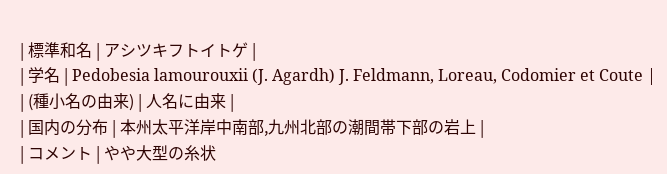| 標準和名 | アシツキフトイトゲ |
| 学名 | Pedobesia lamourouxii (J. Agardh) J. Feldmann, Loreau, Codomier et Coute |
| (種小名の由来) | 人名に由来 |
| 国内の分布 | 本州太平洋岸中南部,九州北部の潮間帯下部の岩上 |
| コメント | やや大型の糸状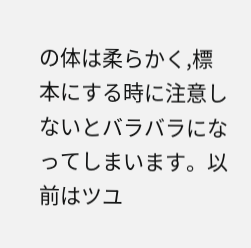の体は柔らかく,標本にする時に注意しないとバラバラになってしまいます。以前はツユ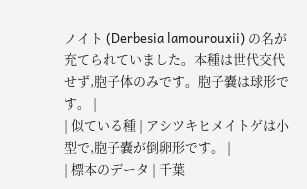ノイト (Derbesia lamourouxii) の名が充てられていました。本種は世代交代せず,胞子体のみです。胞子嚢は球形です。 |
| 似ている種 | アシツキヒメイトゲは小型で,胞子嚢が倒卵形です。 |
| 標本のデータ | 千葉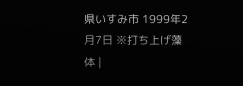県いすみ市 1999年2月7日 ※打ち上げ藻体 |